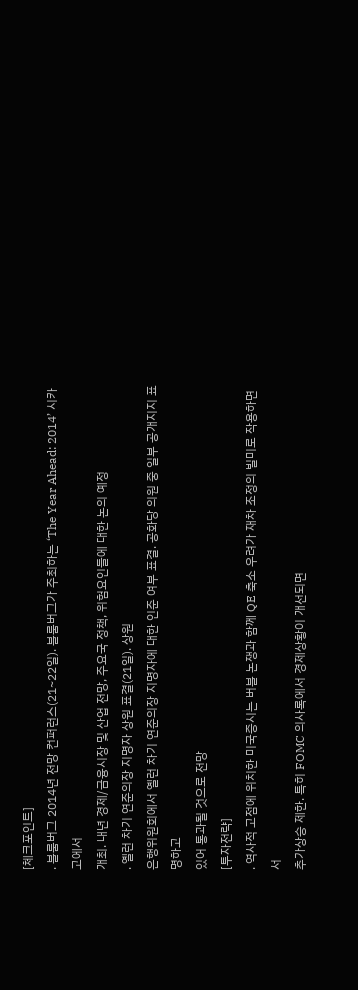[체크포인트]
. 블룸버그 2014년 전망 컨퍼런스(21~22일). 블룸버그가 주최하는 ‘The Year Ahead: 2014’ 시카고에서
개최. 내년 경제/금융시장 및 산업 전망, 주요국 정책, 위험요인들에 대한 논의 예정
. 옐런 차기 연준의장 지명자 상원 표결(21일). 상원
은행위원회에서 옐런 차기 연준의장 지명자에 대한 인준 여부 표결. 공화당 의원 중 일부 공개지지 표명하고
있어 통과될 것으로 전망
[투자전략]
. 역사적 고점에 위치한 미국증시는 버블 논쟁과 함께 QE 축소 우려가 재차 조정의 빌미로 작용하면서
추가상승 제한. 특히 FOMC 의사록에서 경제상황이 개선되면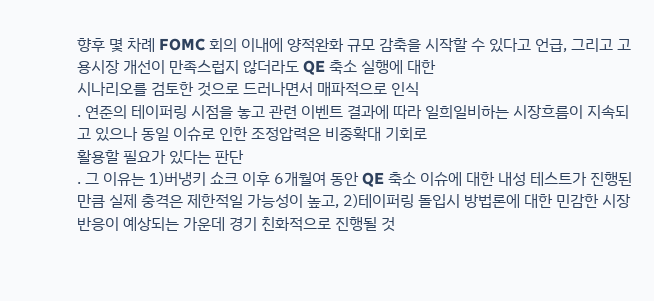향후 몇 차례 FOMC 회의 이내에 양적완화 규모 감축을 시작할 수 있다고 언급, 그리고 고용시장 개선이 만족스럽지 않더라도 QE 축소 실행에 대한
시나리오를 검토한 것으로 드러나면서 매파적으로 인식
. 연준의 테이퍼링 시점을 놓고 관련 이벤트 결과에 따라 일희일비하는 시장흐름이 지속되고 있으나 동일 이슈로 인한 조정압력은 비중확대 기회로
활용할 필요가 있다는 판단
. 그 이유는 1)버냉키 쇼크 이후 6개월여 동안 QE 축소 이슈에 대한 내성 테스트가 진행된 만큼 실제 충격은 제한적일 가능성이 높고, 2)테이퍼링 돌입시 방법론에 대한 민감한 시장반응이 예상되는 가운데 경기 친화적으로 진행될 것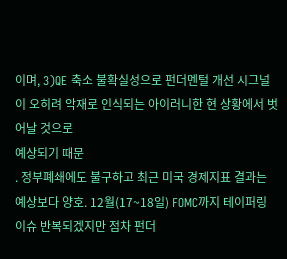이며, 3)QE 축소 불확실성으로 펀더멘털 개선 시그널이 오히려 악재로 인식되는 아이러니한 현 상황에서 벗어날 것으로
예상되기 때문
. 정부폐쇄에도 불구하고 최근 미국 경제지표 결과는 예상보다 양호. 12월(17~18일) FOMC까지 테이퍼링 이슈 반복되겠지만 점차 펀더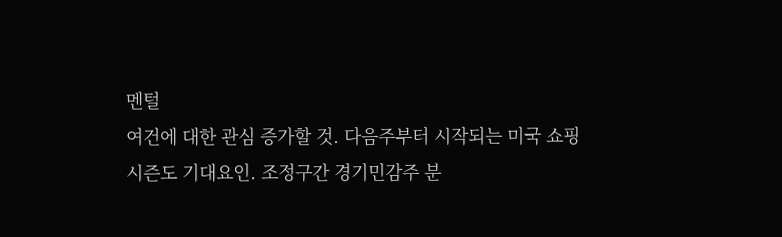멘털
여건에 대한 관심 증가할 것. 다음주부터 시작되는 미국 쇼핑시즌도 기대요인. 조정구간 경기민감주 분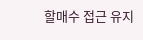할매수 접근 유지